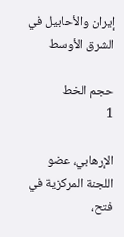إيران والأحابيل في الشرق الأوسط

حجم الخط
1

الإرهابي، عضو اللجنة المركزية في فتح،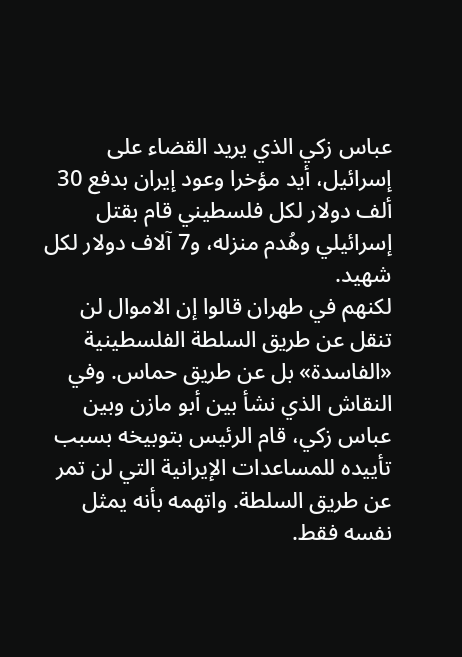عباس زكي الذي يريد القضاء على إسرائيل، أيد مؤخرا وعود إيران بدفع 30 ألف دولار لكل فلسطيني قام بقتل إسرائيلي وهُدم منزله، و7 آلاف دولار لكل شهيد.
لكنهم في طهران قالوا إن الاموال لن تنقل عن طريق السلطة الفلسطينية «الفاسدة» بل عن طريق حماس. وفي النقاش الذي نشأ بين أبو مازن وبين عباس زكي، قام الرئيس بتوبيخه بسبب تأييده للمساعدات الإيرانية التي لن تمر عن طريق السلطة. واتهمه بأنه يمثل نفسه فقط.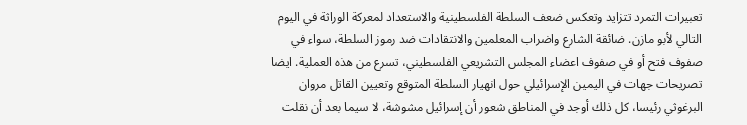تعبيرات التمرد تتزايد وتعكس ضعف السلطة الفلسطينية والاستعداد لمعركة الوراثة في اليوم التالي لأبو مازن. ضائقة الشارع واضراب المعلمين والانتقادات ضد رموز السلطة، سواء في صفوف فتح أو في صفوف اعضاء المجلس التشريعي الفلسطيني، تسرع من هذه العملية. ايضا تصريحات جهات في اليمين الإسرائيلي حول انهيار السلطة المتوقع وتعيين القاتل مروان البرغوثي رئيسا، كل ذلك أوجد في المناطق شعور أن إسرائيل مشوشة، لا سيما بعد أن نقلت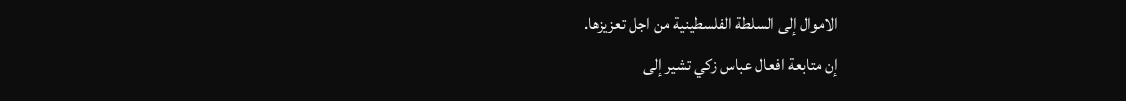الاموال إلى السلطة الفلسطينية من اجل تعزيزها.
إن متابعة افعال عباس زكي تشير إلى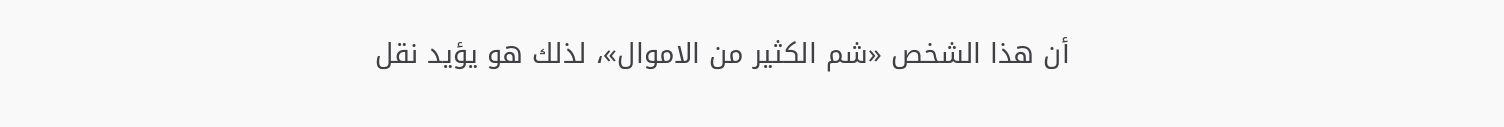أن هذا الشخص «شم الكثير من الاموال»، لذلك هو يؤيد نقل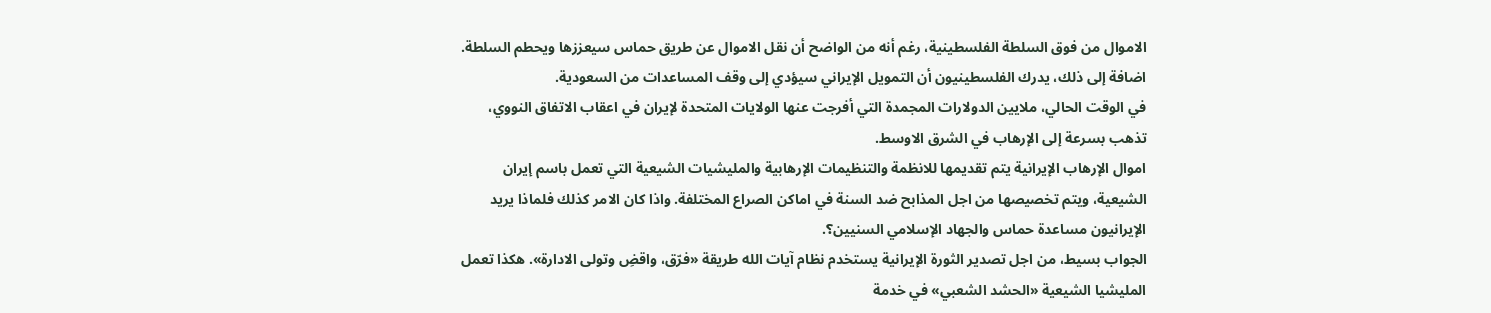الاموال من فوق السلطة الفلسطينية، رغم أنه من الواضح أن نقل الاموال عن طريق حماس سيعززها ويحطم السلطة.
اضافة إلى ذلك، يدرك الفلسطينيون أن التمويل الإيراني سيؤدي إلى وقف المساعدات من السعودية.
في الوقت الحالي، ملايين الدولارات المجمدة التي أفرجت عنها الولايات المتحدة لإيران في اعقاب الاتفاق النووي، تذهب بسرعة إلى الإرهاب في الشرق الاوسط.
اموال الإرهاب الإيرانية يتم تقديمها للانظمة والتنظيمات الإرهابية والمليشيات الشيعية التي تعمل باسم إيران الشيعية، ويتم تخصيصها من اجل المذابح ضد السنة في اماكن الصراع المختلفة. واذا كان الامر كذلك فلماذا يريد الإيرانيون مساعدة حماس والجهاد الإسلامي السنيين؟.
الجواب بسيط، من اجل تصدير الثورة الإيرانية يستخدم نظام آيات الله طريقة «فرّق، واقضِ وتولى الادارة». هكذا تعمل المليشيا الشيعية «الحشد الشعبي» في خدمة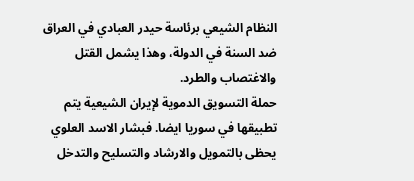النظام الشيعي برئاسة حيدر العبادي في العراق ضد السنة في الدولة، وهذا يشمل القتل والاغتصاب والطرد.
حملة التسويق الدموية لإيران الشيعية يتم تطبيقها في سوريا ايضا. فبشار الاسد العلوي يحظى بالتمويل والارشاد والتسليح والتدخل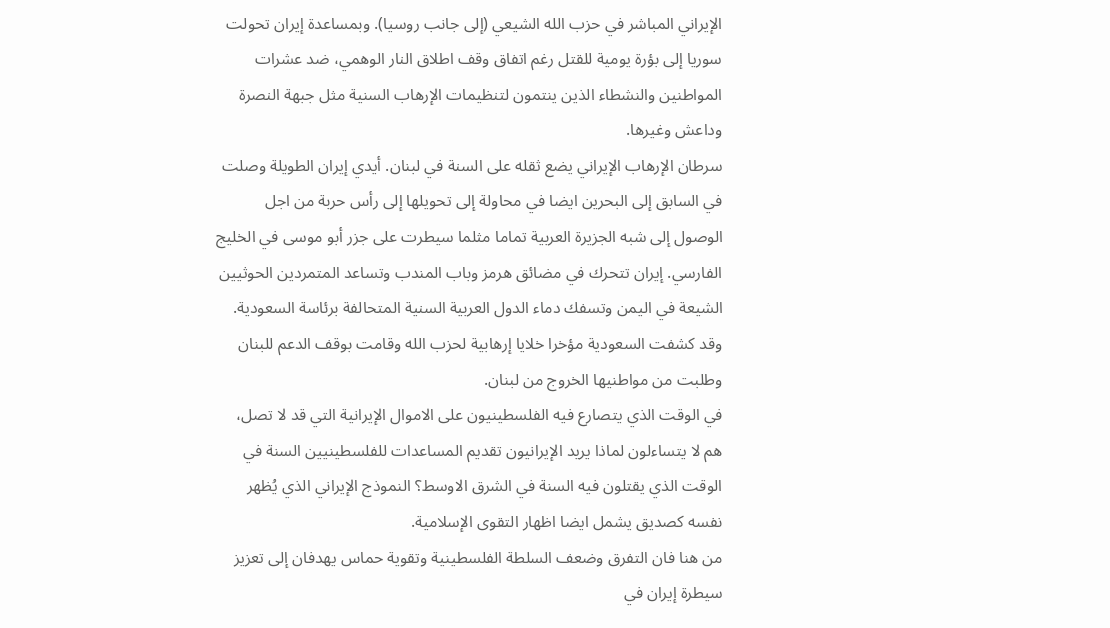الإيراني المباشر في حزب الله الشيعي (إلى جانب روسيا). وبمساعدة إيران تحولت سوريا إلى بؤرة يومية للقتل رغم اتفاق وقف اطلاق النار الوهمي، ضد عشرات المواطنين والنشطاء الذين ينتمون لتنظيمات الإرهاب السنية مثل جبهة النصرة وداعش وغيرها.
سرطان الإرهاب الإيراني يضع ثقله على السنة في لبنان. أيدي إيران الطويلة وصلت في السابق إلى البحرين ايضا في محاولة إلى تحويلها إلى رأس حربة من اجل الوصول إلى شبه الجزيرة العربية تماما مثلما سيطرت على جزر أبو موسى في الخليج الفارسي. إيران تتحرك في مضائق هرمز وباب المندب وتساعد المتمردين الحوثيين الشيعة في اليمن وتسفك دماء الدول العربية السنية المتحالفة برئاسة السعودية. وقد كشفت السعودية مؤخرا خلايا إرهابية لحزب الله وقامت بوقف الدعم للبنان وطلبت من مواطنيها الخروج من لبنان.
في الوقت الذي يتصارع فيه الفلسطينيون على الاموال الإيرانية التي قد لا تصل، هم لا يتساءلون لماذا يريد الإيرانيون تقديم المساعدات للفلسطينيين السنة في الوقت الذي يقتلون فيه السنة في الشرق الاوسط؟ النموذج الإيراني الذي يُظهر نفسه كصديق يشمل ايضا اظهار التقوى الإسلامية.
من هنا فان التفرق وضعف السلطة الفلسطينية وتقوية حماس يهدفان إلى تعزيز سيطرة إيران في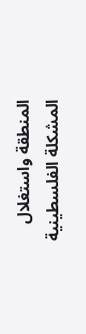المنطقة واستغلال المشكلة الفلسطينية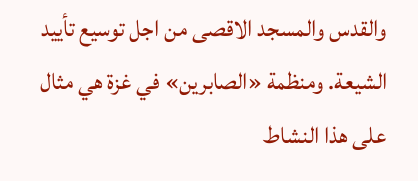والقدس والمسجد الاقصى من اجل توسيع تأييد الشيعة. ومنظمة «الصابرين» في غزة هي مثال على هذا النشاط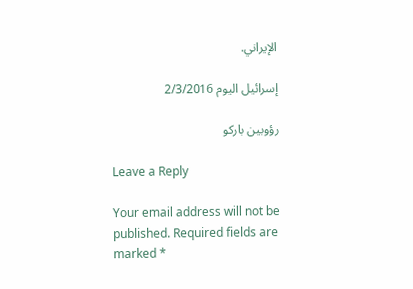الإيراني.

إسرائيل اليوم 2/3/2016

رؤوبين باركو

Leave a Reply

Your email address will not be published. Required fields are marked *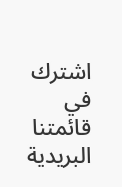اشترك في قائمتنا البريدية